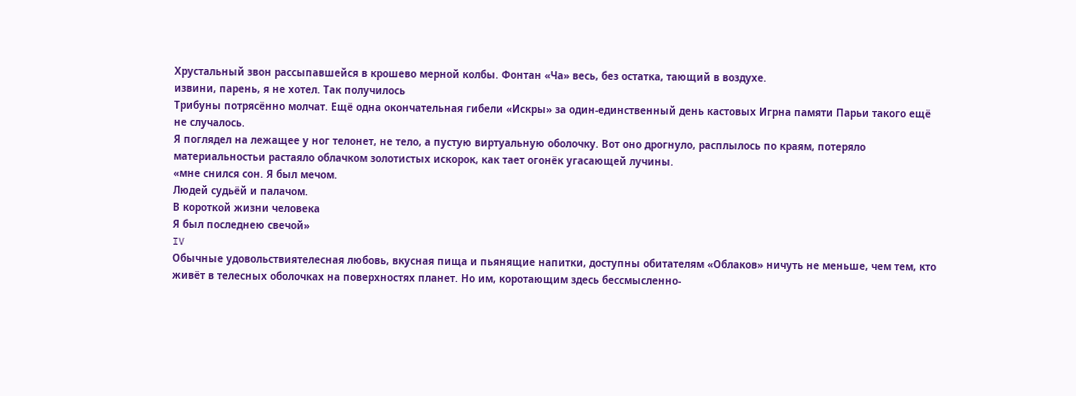Хрустальный звон рассыпавшейся в крошево мерной колбы. Фонтан «Ча» весь, без остатка, тающий в воздухе.
извини, парень, я не хотел. Так получилось
Трибуны потрясённо молчат. Ещё одна окончательная гибели «Искры» за один-единственный день кастовых Игрна памяти Парьи такого ещё не случалось.
Я поглядел на лежащее у ног телонет, не тело, а пустую виртуальную оболочку. Вот оно дрогнуло, расплылось по краям, потеряло материальностьи растаяло облачком золотистых искорок, как тает огонёк угасающей лучины.
«мне снился сон. Я был мечом.
Людей судьёй и палачом.
В короткой жизни человека
Я был последнею свечой»
IV
Обычные удовольствиятелесная любовь, вкусная пища и пьянящие напитки, доступны обитателям «Облаков» ничуть не меньше, чем тем, кто живёт в телесных оболочках на поверхностях планет. Но им, коротающим здесь бессмысленно-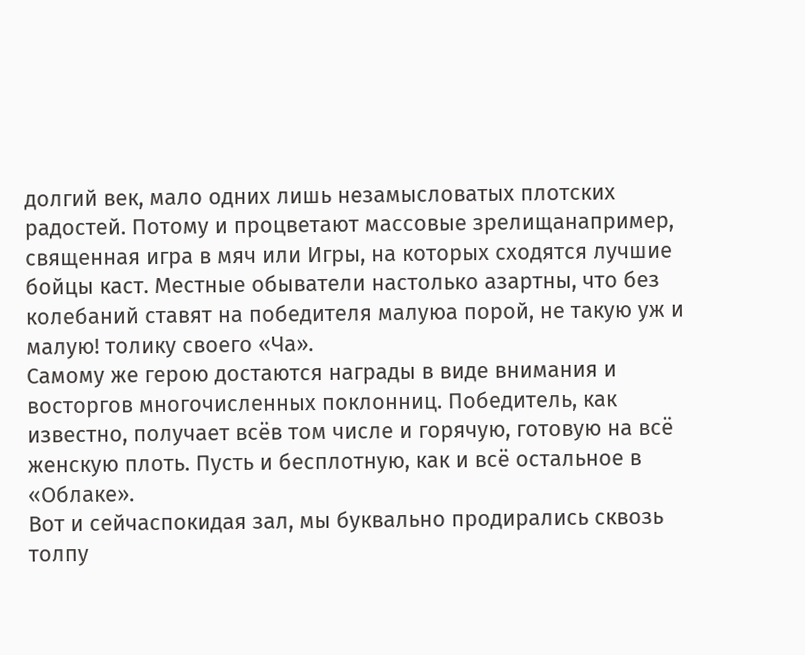долгий век, мало одних лишь незамысловатых плотских радостей. Потому и процветают массовые зрелищанапример, священная игра в мяч или Игры, на которых сходятся лучшие бойцы каст. Местные обыватели настолько азартны, что без колебаний ставят на победителя малуюа порой, не такую уж и малую! толику своего «Ча».
Самому же герою достаются награды в виде внимания и восторгов многочисленных поклонниц. Победитель, как известно, получает всёв том числе и горячую, готовую на всё женскую плоть. Пусть и бесплотную, как и всё остальное в «Облаке».
Вот и сейчаспокидая зал, мы буквально продирались сквозь толпу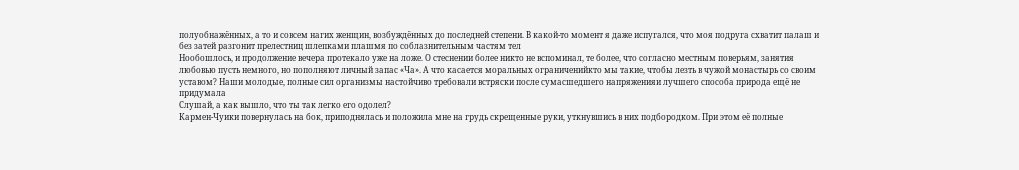полуобнажённых, а то и совсем нагих женщин, возбуждённых до последней степени. В какой-то момент я даже испугался, что моя подруга схватит палаш и без затей разгонит прелестниц шлепками плашмя по соблазнительным частям тел
Нообошлось, и продолжение вечера протекало уже на ложе. О стеснении более никто не вспоминал, те более, что согласно местным поверьям, занятия любовью пусть немного, но пополняют личный запас «Ча». А что касается моральных ограниченийкто мы такие, чтобы лезть в чужой монастырь со своим уставом? Наши молодые, полные сил организмы настойчиво требовали встряски после сумасшедшего напряженияи лучшего способа природа ещё не придумала
Слушай, а как вышло, что ты так легко его одолел?
Кармен-Чуики повернулась на бок, приподнялась и положила мне на грудь скрещенные руки, уткнувшись в них подбородком. При этом её полные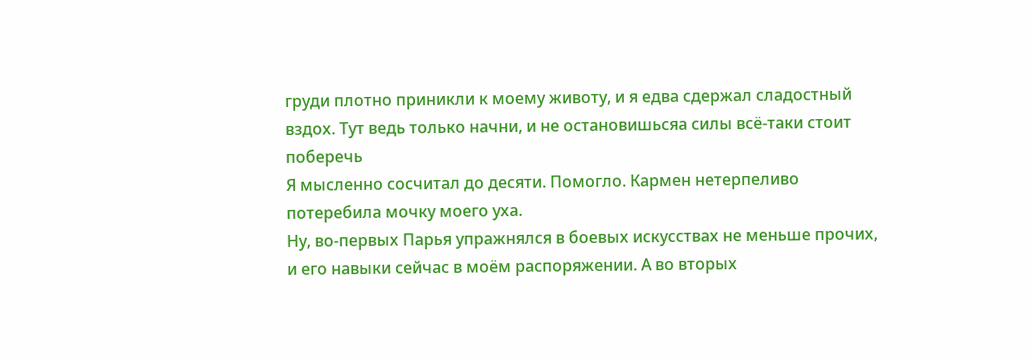груди плотно приникли к моему животу, и я едва сдержал сладостный вздох. Тут ведь только начни, и не остановишьсяа силы всё-таки стоит поберечь
Я мысленно сосчитал до десяти. Помогло. Кармен нетерпеливо потеребила мочку моего уха.
Ну, во-первых Парья упражнялся в боевых искусствах не меньше прочих, и его навыки сейчас в моём распоряжении. А во вторых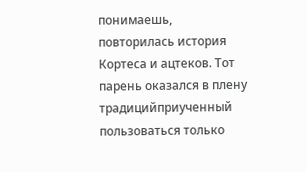понимаешь, повторилась история Кортеса и ацтеков. Тот парень оказался в плену традицийприученный пользоваться только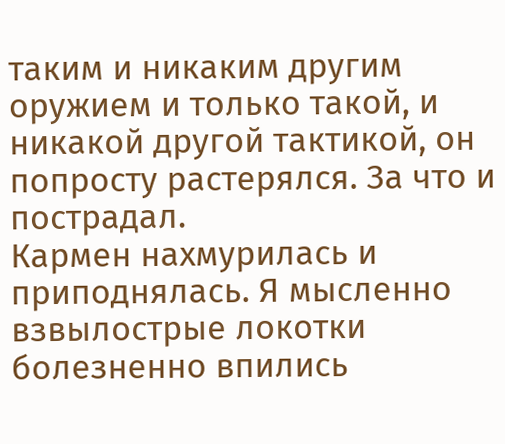таким и никаким другим оружием и только такой, и никакой другой тактикой, он попросту растерялся. За что и пострадал.
Кармен нахмурилась и приподнялась. Я мысленно взвылострые локотки болезненно впились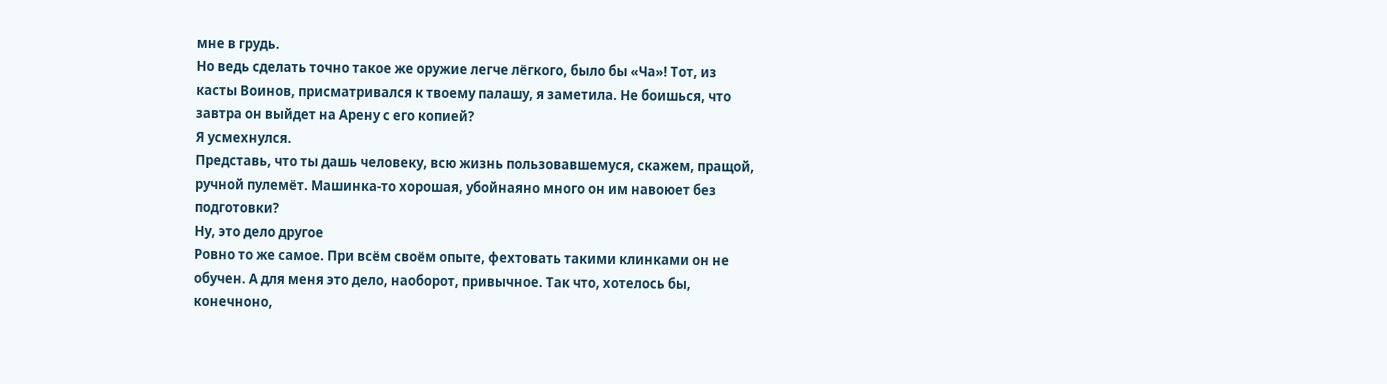мне в грудь.
Но ведь сделать точно такое же оружие легче лёгкого, было бы «Ча»! Тот, из касты Воинов, присматривался к твоему палашу, я заметила. Не боишься, что завтра он выйдет на Арену с его копией?
Я усмехнулся.
Представь, что ты дашь человеку, всю жизнь пользовавшемуся, скажем, пращой, ручной пулемёт. Машинка-то хорошая, убойнаяно много он им навоюет без подготовки?
Ну, это дело другое
Ровно то же самое. При всём своём опыте, фехтовать такими клинками он не обучен. А для меня это дело, наоборот, привычное. Так что, хотелось бы, конечноно,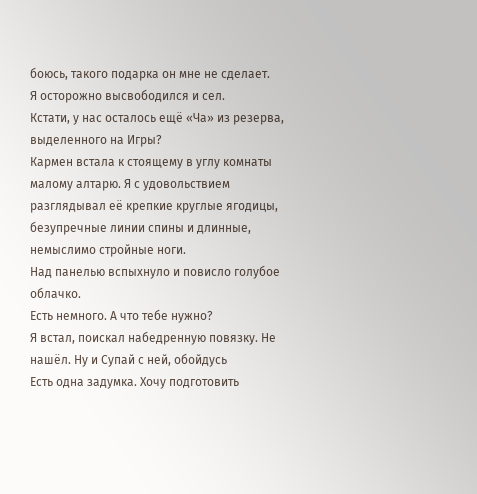боюсь, такого подарка он мне не сделает.
Я осторожно высвободился и сел.
Кстати, у нас осталось ещё «Ча» из резерва, выделенного на Игры?
Кармен встала к стоящему в углу комнаты малому алтарю. Я с удовольствием разглядывал её крепкие круглые ягодицы, безупречные линии спины и длинные, немыслимо стройные ноги.
Над панелью вспыхнуло и повисло голубое облачко.
Есть немного. А что тебе нужно?
Я встал, поискал набедренную повязку. Не нашёл. Ну и Супай с ней, обойдусь
Есть одна задумка. Хочу подготовить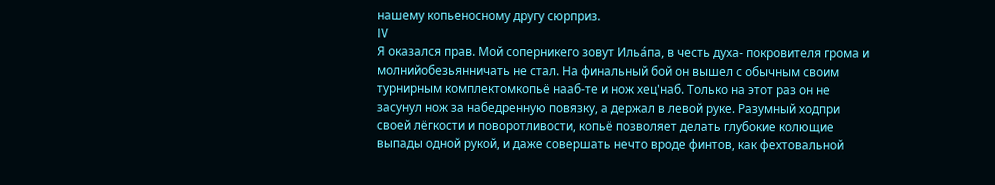нашему копьеносному другу сюрприз.
IV
Я оказался прав. Мой соперникего зовут Ильа́па, в честь духа- покровителя грома и молнийобезьянничать не стал. На финальный бой он вышел с обычным своим турнирным комплектомкопьё нааб-те и нож хец'наб. Только на этот раз он не засунул нож за набедренную повязку, а держал в левой руке. Разумный ходпри своей лёгкости и поворотливости, копьё позволяет делать глубокие колющие выпады одной рукой, и даже совершать нечто вроде финтов, как фехтовальной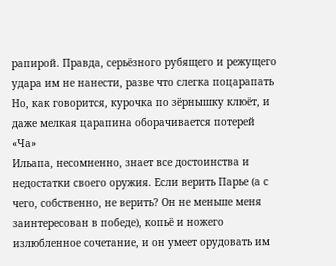рапирой. Правда, серьёзного рубящего и режущего удара им не нанести, разве что слегка поцарапать Но, как говорится, курочка по зёрнышку клюёт, и даже мелкая царапина оборачивается потерей «Ча»
Ильапа, несомненно, знает все достоинства и недостатки своего оружия. Если верить Парье (а с чего, собственно, не верить? Он не меньше меня заинтересован в победе), копьё и ножего излюбленное сочетание, и он умеет орудовать им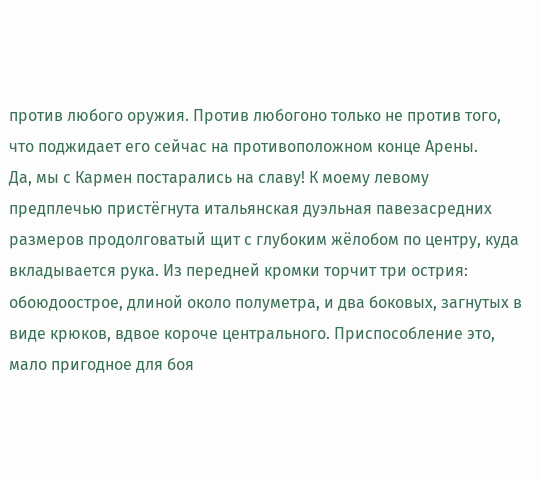против любого оружия. Против любогоно только не против того, что поджидает его сейчас на противоположном конце Арены.
Да, мы с Кармен постарались на славу! К моему левому предплечью пристёгнута итальянская дуэльная павезасредних размеров продолговатый щит с глубоким жёлобом по центру, куда вкладывается рука. Из передней кромки торчит три острия: обоюдоострое, длиной около полуметра, и два боковых, загнутых в виде крюков, вдвое короче центрального. Приспособление это, мало пригодное для боя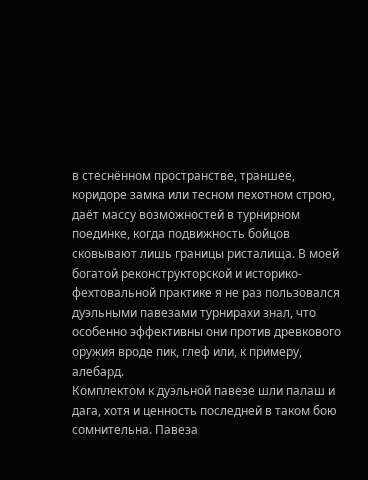в стеснённом пространстве, траншее, коридоре замка или тесном пехотном строю, даёт массу возможностей в турнирном поединке, когда подвижность бойцов сковывают лишь границы ристалища. В моей богатой реконструкторской и историко-фехтовальной практике я не раз пользовался дуэльными павезами турнирахи знал, что особенно эффективны они против древкового оружия вроде пик, глеф или, к примеру, алебард.
Комплектом к дуэльной павезе шли палаш и дага, хотя и ценность последней в таком бою сомнительна. Павеза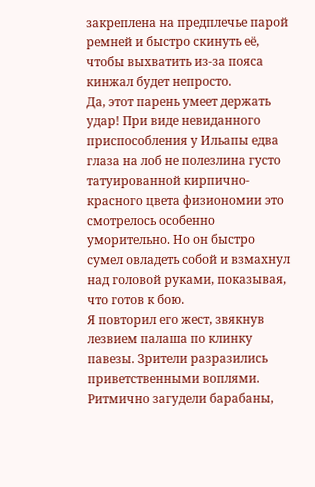закреплена на предплечье парой ремней и быстро скинуть её, чтобы выхватить из-за пояса кинжал будет непросто.
Да, этот парень умеет держать удар! При виде невиданного приспособления у Ильапы едва глаза на лоб не полезлина густо татуированной кирпично-красного цвета физиономии это смотрелось особенно уморительно. Но он быстро сумел овладеть собой и взмахнул над головой руками, показывая, что готов к бою.
Я повторил его жест, звякнув лезвием палаша по клинку павезы. Зрители разразились приветственными воплями. Ритмично загудели барабаны,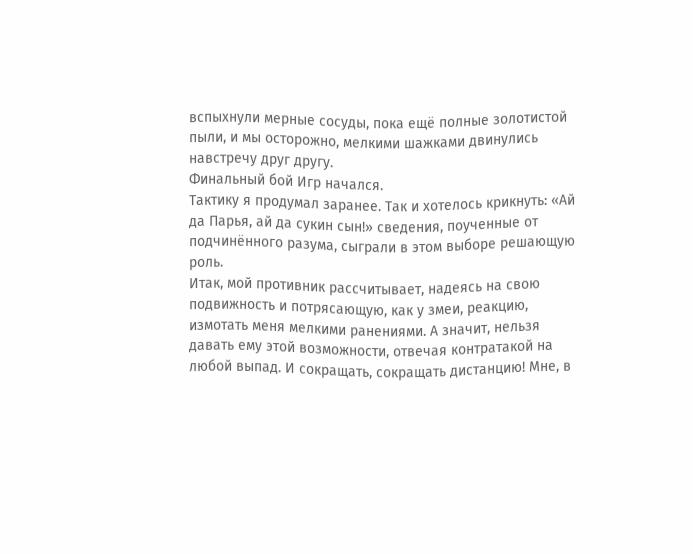вспыхнули мерные сосуды, пока ещё полные золотистой пыли, и мы осторожно, мелкими шажками двинулись навстречу друг другу.
Финальный бой Игр начался.
Тактику я продумал заранее. Так и хотелось крикнуть: «Ай да Парья, ай да сукин сын!» сведения, поученные от подчинённого разума, сыграли в этом выборе решающую роль.
Итак, мой противник рассчитывает, надеясь на свою подвижность и потрясающую, как у змеи, реакцию, измотать меня мелкими ранениями. А значит, нельзя давать ему этой возможности, отвечая контратакой на любой выпад. И сокращать, сокращать дистанцию! Мне, в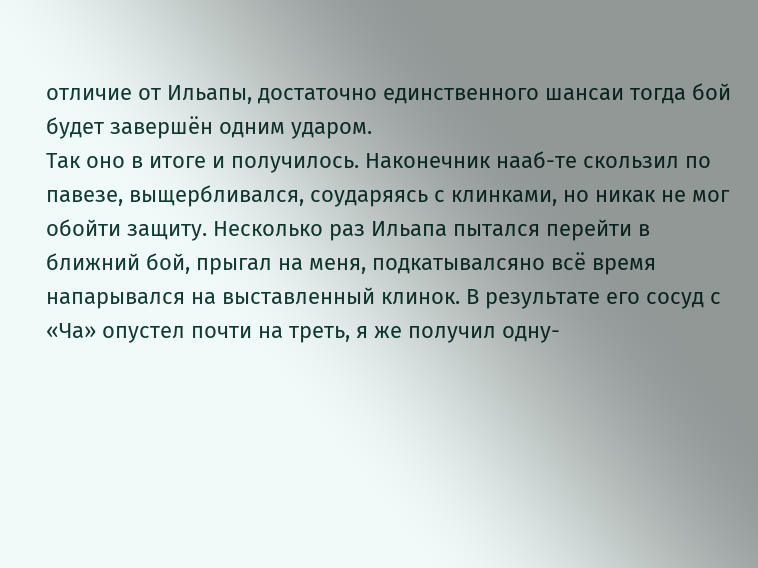отличие от Ильапы, достаточно единственного шансаи тогда бой будет завершён одним ударом.
Так оно в итоге и получилось. Наконечник нааб-те скользил по павезе, выщербливался, соударяясь с клинками, но никак не мог обойти защиту. Несколько раз Ильапа пытался перейти в ближний бой, прыгал на меня, подкатывалсяно всё время напарывался на выставленный клинок. В результате его сосуд с «Ча» опустел почти на треть, я же получил одну-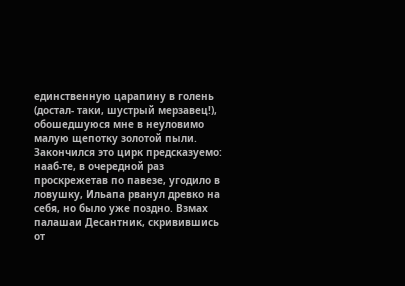единственную царапину в голень (достал- таки, шустрый мерзавец!), обошедшуюся мне в неуловимо малую щепотку золотой пыли.
Закончился это цирк предсказуемо: нааб-те, в очередной раз проскрежетав по павезе, угодило в ловушку, Ильапа рванул древко на себя, но было уже поздно. Взмах палашаи Десантник, скривившись от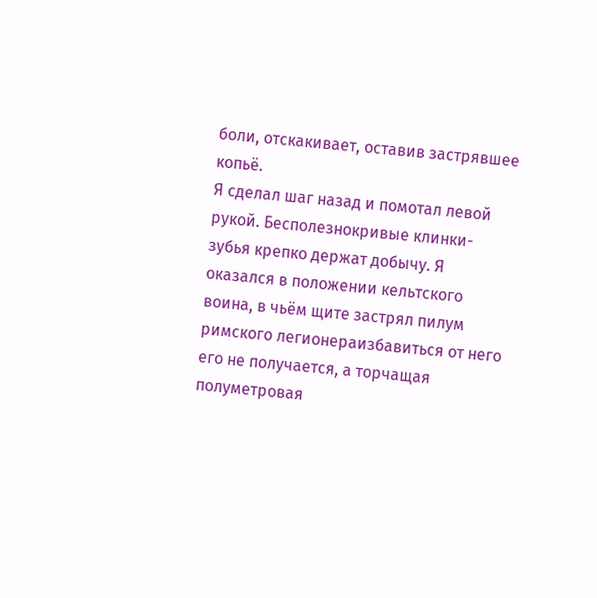боли, отскакивает, оставив застрявшее копьё.
Я сделал шаг назад и помотал левой рукой. Бесполезнокривые клинки-зубья крепко держат добычу. Я оказался в положении кельтского воина, в чьём щите застрял пилум римского легионераизбавиться от него его не получается, а торчащая полуметровая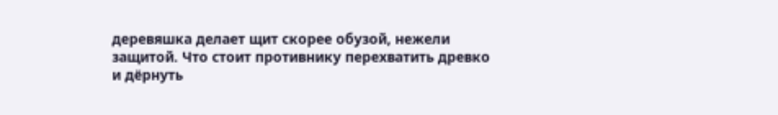деревяшка делает щит скорее обузой, нежели защитой. Что стоит противнику перехватить древко и дёрнуть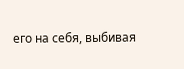его на себя, выбивая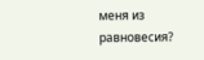меня из равновесия?